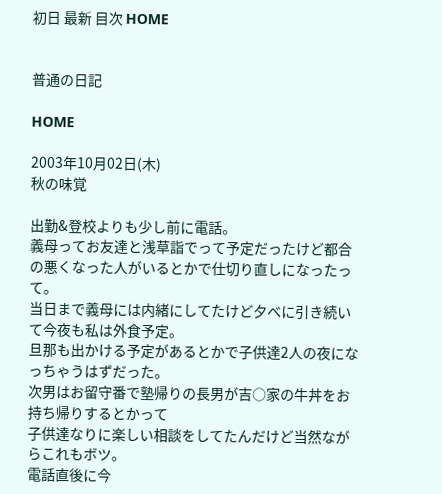初日 最新 目次 HOME


普通の日記

HOME

2003年10月02日(木)
秋の味覚

出勤&登校よりも少し前に電話。
義母ってお友達と浅草詣でって予定だったけど都合の悪くなった人がいるとかで仕切り直しになったって。
当日まで義母には内緒にしてたけど夕べに引き続いて今夜も私は外食予定。
旦那も出かける予定があるとかで子供達2人の夜になっちゃうはずだった。
次男はお留守番で塾帰りの長男が吉○家の牛丼をお持ち帰りするとかって
子供達なりに楽しい相談をしてたんだけど当然ながらこれもボツ。
電話直後に今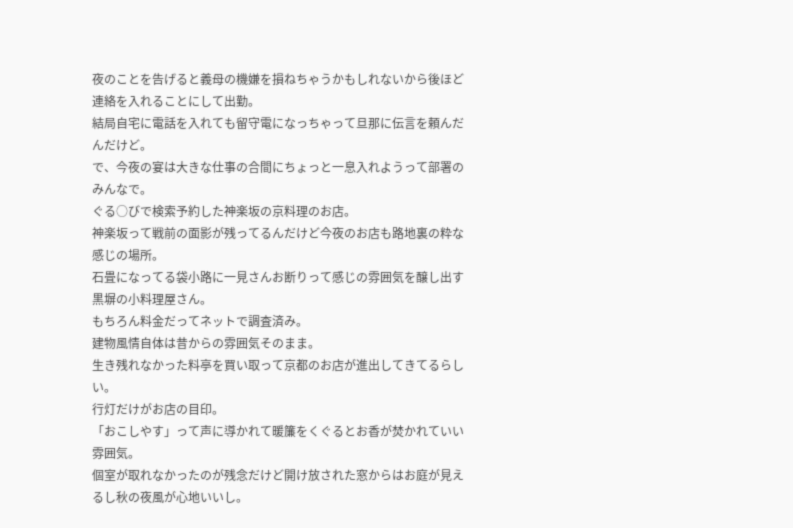夜のことを告げると義母の機嫌を損ねちゃうかもしれないから後ほど連絡を入れることにして出勤。
結局自宅に電話を入れても留守電になっちゃって旦那に伝言を頼んだんだけど。
で、今夜の宴は大きな仕事の合間にちょっと一息入れようって部署のみんなで。
ぐる○びで検索予約した神楽坂の京料理のお店。
神楽坂って戦前の面影が残ってるんだけど今夜のお店も路地裏の粋な感じの場所。
石畳になってる袋小路に一見さんお断りって感じの雰囲気を醸し出す黒塀の小料理屋さん。
もちろん料金だってネットで調査済み。
建物風情自体は昔からの雰囲気そのまま。
生き残れなかった料亭を買い取って京都のお店が進出してきてるらしい。
行灯だけがお店の目印。
「おこしやす」って声に導かれて暖簾をくぐるとお香が焚かれていい雰囲気。
個室が取れなかったのが残念だけど開け放された窓からはお庭が見えるし秋の夜風が心地いいし。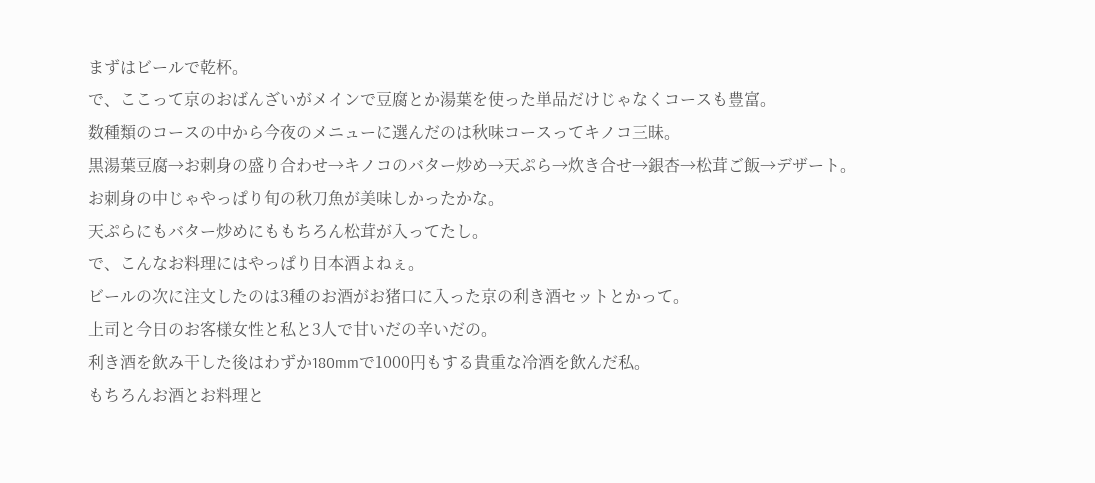まずはビールで乾杯。
で、ここって京のおばんざいがメインで豆腐とか湯葉を使った単品だけじゃなくコースも豊富。
数種類のコースの中から今夜のメニューに選んだのは秋味コースってキノコ三昧。
黒湯葉豆腐→お刺身の盛り合わせ→キノコのバター炒め→天ぷら→炊き合せ→銀杏→松茸ご飯→デザート。
お刺身の中じゃやっぱり旬の秋刀魚が美味しかったかな。
天ぷらにもバター炒めにももちろん松茸が入ってたし。
で、こんなお料理にはやっぱり日本酒よねぇ。
ビールの次に注文したのは3種のお酒がお猪口に入った京の利き酒セットとかって。
上司と今日のお客様女性と私と3人で甘いだの辛いだの。
利き酒を飲み干した後はわずか180mmで1000円もする貴重な冷酒を飲んだ私。
もちろんお酒とお料理と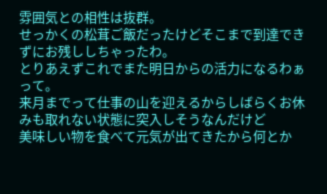雰囲気との相性は抜群。
せっかくの松茸ご飯だったけどそこまで到達できずにお残ししちゃったわ。
とりあえずこれでまた明日からの活力になるわぁって。
来月までって仕事の山を迎えるからしばらくお休みも取れない状態に突入しそうなんだけど
美味しい物を食べて元気が出てきたから何とか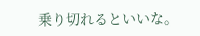乗り切れるといいな。